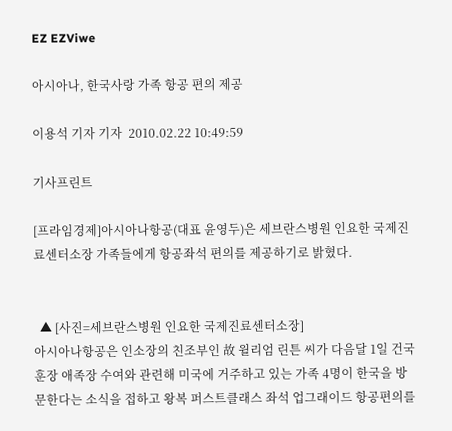EZ EZViwe

아시아나, 한국사랑 가족 항공 편의 제공

이용석 기자 기자  2010.02.22 10:49:59

기사프린트

[프라임경제]아시아나항공(대표 윤영두)은 세브란스병원 인요한 국제진료센터소장 가족들에게 항공좌석 편의를 제공하기로 밝혔다.


  ▲ [사진=세브란스병원 인요한 국제진료센터소장]
아시아나항공은 인소장의 친조부인 故 윌리엄 린튼 씨가 다음달 1일 건국훈장 애족장 수여와 관련해 미국에 거주하고 있는 가족 4명이 한국을 방문한다는 소식을 접하고 왕복 퍼스트클래스 좌석 업그래이드 항공편의를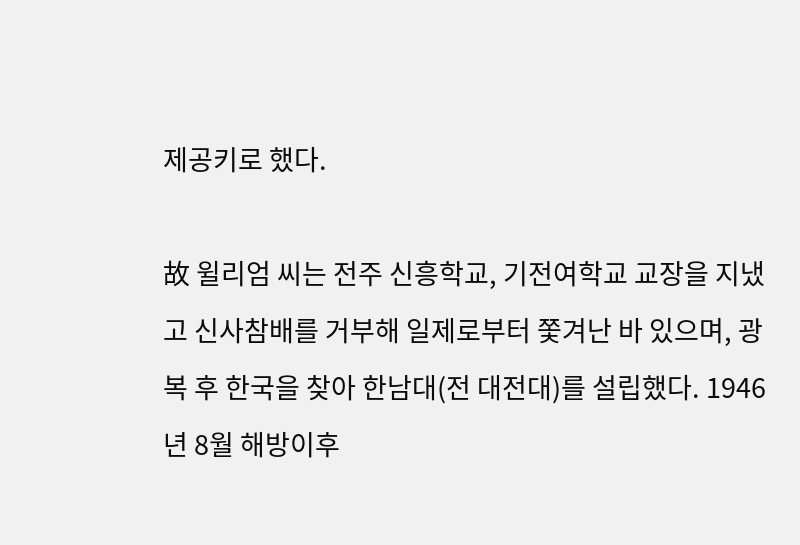제공키로 했다.

故 윌리엄 씨는 전주 신흥학교, 기전여학교 교장을 지냈고 신사참배를 거부해 일제로부터 쫓겨난 바 있으며, 광복 후 한국을 찾아 한남대(전 대전대)를 설립했다. 1946년 8월 해방이후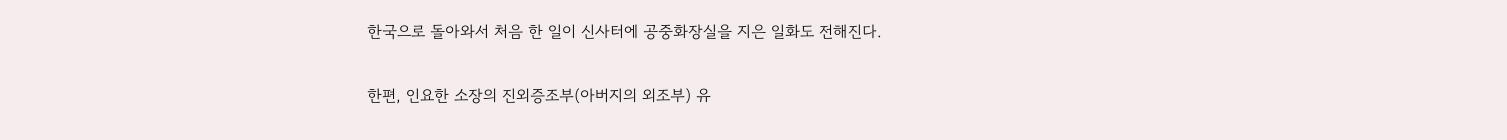한국으로 돌아와서 처음 한 일이 신사터에 공중화장실을 지은 일화도 전해진다.

한편, 인요한 소장의 진외증조부(아버지의 외조부) 유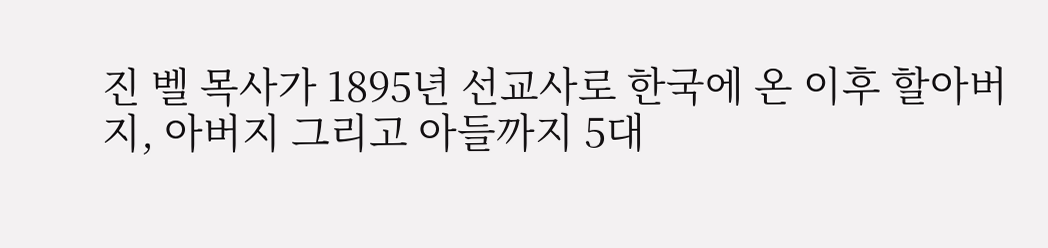진 벨 목사가 1895년 선교사로 한국에 온 이후 할아버지, 아버지 그리고 아들까지 5대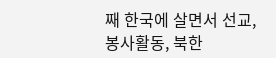째 한국에 살면서 선교, 봉사활동, 북한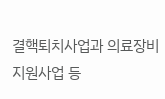결핵퇴치사업과 의료장비 지원사업 등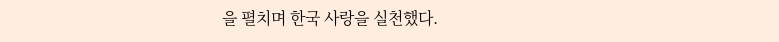을 펼치며 한국 사랑을 실천했다.